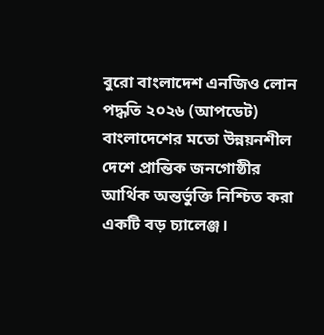বুরো বাংলাদেশ এনজিও লোন পদ্ধতি ২০২৬ (আপডেট)
বাংলাদেশের মতো উন্নয়নশীল দেশে প্রান্তিক জনগোষ্ঠীর আর্থিক অন্তর্ভুক্তি নিশ্চিত করা একটি বড় চ্যালেঞ্জ।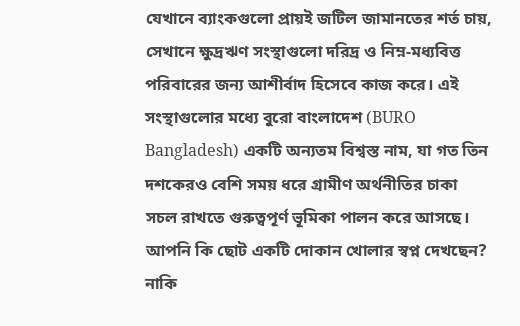যেখানে ব্যাংকগুলো প্রায়ই জটিল জামানতের শর্ত চায়, সেখানে ক্ষুদ্রঋণ সংস্থাগুলো দরিদ্র ও নিম্ন-মধ্যবিত্ত পরিবারের জন্য আশীর্বাদ হিসেবে কাজ করে। এই সংস্থাগুলোর মধ্যে বুরো বাংলাদেশ (BURO Bangladesh) একটি অন্যতম বিশ্বস্ত নাম, যা গত তিন দশকেরও বেশি সময় ধরে গ্রামীণ অর্থনীতির চাকা সচল রাখতে গুরুত্বপূর্ণ ভূমিকা পালন করে আসছে।
আপনি কি ছোট একটি দোকান খোলার স্বপ্ন দেখছেন? নাকি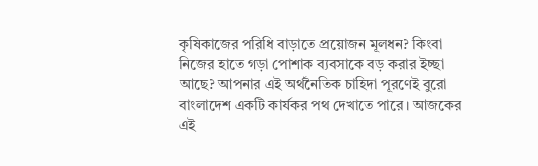কৃষিকাজের পরিধি বাড়াতে প্রয়োজন মূলধন? কিংবা নিজের হাতে গড়া পোশাক ব্যবসাকে বড় করার ইচ্ছা আছে? আপনার এই অর্থনৈতিক চাহিদা পূরণেই বুরো বাংলাদেশ একটি কার্যকর পথ দেখাতে পারে। আজকের এই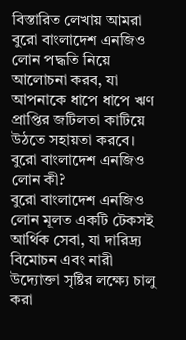বিস্তারিত লেখায় আমরা বুরো বাংলাদেশ এনজিও লোন পদ্ধতি নিয়ে আলোচনা করব, যা আপনাকে ধাপে ধাপে ঋণ প্রাপ্তির জটিলতা কাটিয়ে উঠতে সহায়তা করবে।
বুরো বাংলাদেশ এনজিও লোন কী?
বুরো বাংলাদেশ এনজিও লোন মূলত একটি টেকসই আর্থিক সেবা, যা দারিদ্র্য বিমোচন এবং নারী উদ্যোক্তা সৃষ্টির লক্ষ্যে চালু করা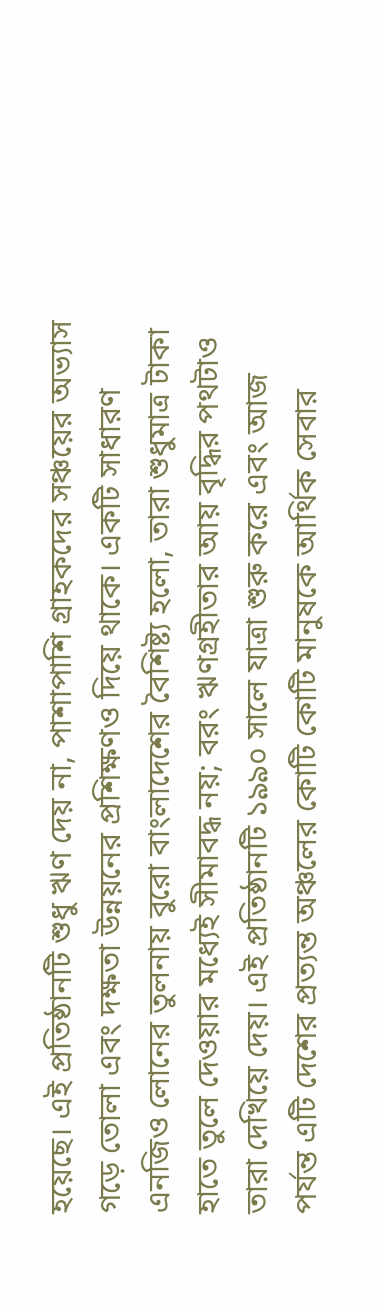হয়েছে। এই প্রতিষ্ঠানটি শুধু ঋণ দেয় না, পাশাপাশি গ্রাহকদের সঞ্চয়ের অভ্যাস গড়ে তোলা এবং দক্ষতা উন্নয়নের প্রশিক্ষণও দিয়ে থাকে। একটি সাধারণ এনজিও লোনের তুলনায় বুরো বাংলাদেশের বৈশিষ্ট্য হলো, তারা শুধুমাত্র টাকা হাতে তুলে দেওয়ার মধ্যেই সীমাবদ্ধ নয়; বরং ঋণগ্রহীতার আয় বৃদ্ধির পথটাও তারা দেখিয়ে দেয়। এই প্রতিষ্ঠানটি ১৯৯০ সালে যাত্রা শুরু করে এবং আজ পর্যন্ত এটি দেশের প্রত্যন্ত অঞ্চলের কোটি কোটি মানুষকে আর্থিক সেবার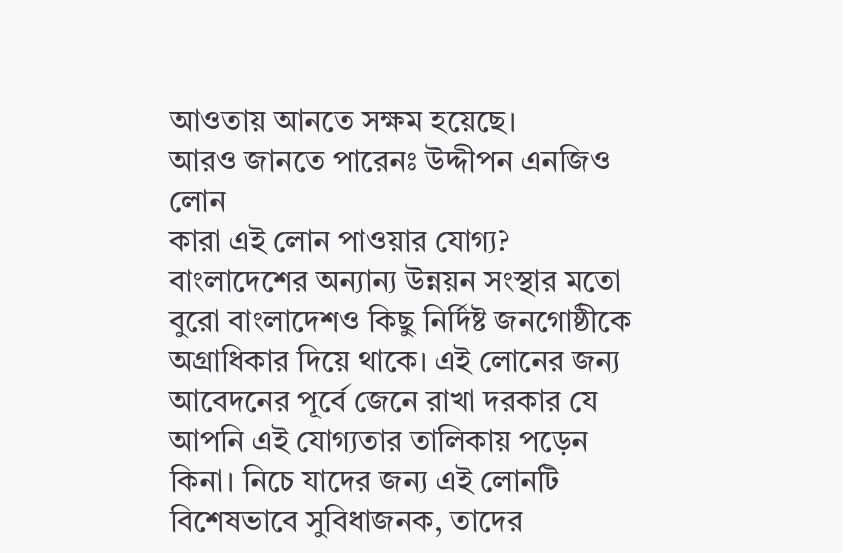আওতায় আনতে সক্ষম হয়েছে।
আরও জানতে পারেনঃ উদ্দীপন এনজিও লোন
কারা এই লোন পাওয়ার যোগ্য?
বাংলাদেশের অন্যান্য উন্নয়ন সংস্থার মতো বুরো বাংলাদেশও কিছু নির্দিষ্ট জনগোষ্ঠীকে অগ্রাধিকার দিয়ে থাকে। এই লোনের জন্য আবেদনের পূর্বে জেনে রাখা দরকার যে আপনি এই যোগ্যতার তালিকায় পড়েন কিনা। নিচে যাদের জন্য এই লোনটি বিশেষভাবে সুবিধাজনক, তাদের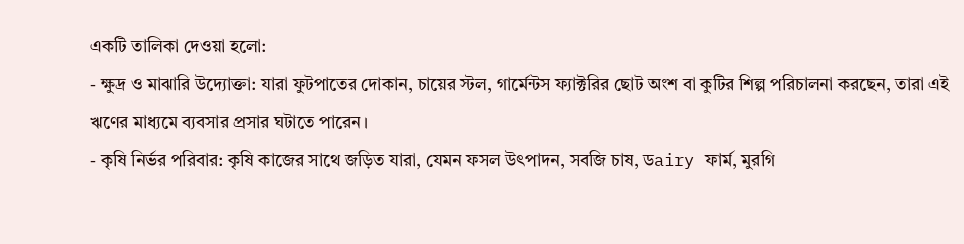একটি তালিকা দেওয়া হলো:
- ক্ষুদ্র ও মাঝারি উদ্যোক্তা: যারা ফুটপাতের দোকান, চায়ের স্টল, গার্মেন্টস ফ্যাক্টরির ছোট অংশ বা কুটির শিল্প পরিচালনা করছেন, তারা এই ঋণের মাধ্যমে ব্যবসার প্রসার ঘটাতে পারেন।
- কৃষি নির্ভর পরিবার: কৃষি কাজের সাথে জড়িত যারা, যেমন ফসল উৎপাদন, সবজি চাষ, ডairy ফার্ম, মুরগি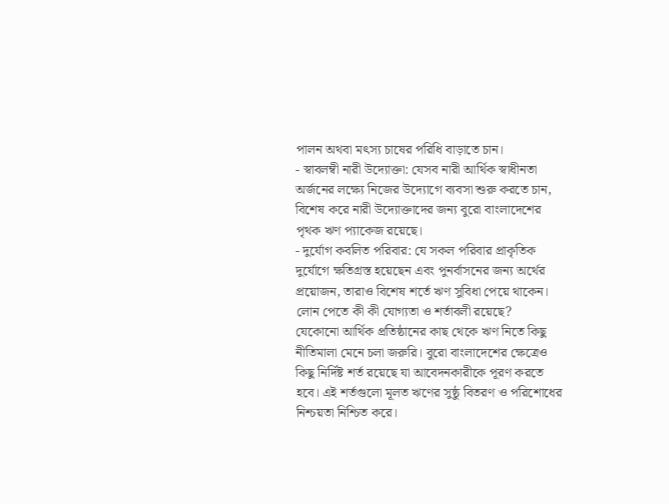পালন অথবা মৎস্য চাষের পরিধি বাড়াতে চান।
- স্বাবলম্বী নারী উদ্যোক্তা: যেসব নারী আর্থিক স্বাধীনতা অর্জনের লক্ষ্যে নিজের উদ্যোগে ব্যবসা শুরু করতে চান, বিশেষ করে নারী উদ্যোক্তাদের জন্য বুরো বাংলাদেশের পৃথক ঋণ প্যাকেজ রয়েছে।
- দুর্যোগ কবলিত পরিবার: যে সকল পরিবার প্রাকৃতিক দুর্যোগে ক্ষতিগ্রস্ত হয়েছেন এবং পুনর্বাসনের জন্য অর্থের প্রয়োজন, তারাও বিশেষ শর্তে ঋণ সুবিধা পেয়ে থাকেন।
লোন পেতে কী কী যোগ্যতা ও শর্তাবলী রয়েছে?
যেকোনো আর্থিক প্রতিষ্ঠানের কাছ থেকে ঋণ নিতে কিছু নীতিমালা মেনে চলা জরুরি। বুরো বাংলাদেশের ক্ষেত্রেও কিছু নির্দিষ্ট শর্ত রয়েছে যা আবেদনকারীকে পূরণ করতে হবে। এই শর্তগুলো মূলত ঋণের সুষ্ঠু বিতরণ ও পরিশোধের নিশ্চয়তা নিশ্চিত করে।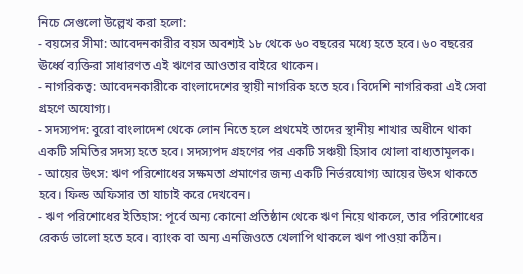নিচে সেগুলো উল্লেখ করা হলো:
- বয়সের সীমা: আবেদনকারীর বয়স অবশ্যই ১৮ থেকে ৬০ বছরের মধ্যে হতে হবে। ৬০ বছরের ঊর্ধ্বে ব্যক্তিরা সাধারণত এই ঋণের আওতার বাইরে থাকেন।
- নাগরিকত্ব: আবেদনকারীকে বাংলাদেশের স্থায়ী নাগরিক হতে হবে। বিদেশি নাগরিকরা এই সেবা গ্রহণে অযোগ্য।
- সদস্যপদ: বুরো বাংলাদেশ থেকে লোন নিতে হলে প্রথমেই তাদের স্থানীয় শাখার অধীনে থাকা একটি সমিতির সদস্য হতে হবে। সদস্যপদ গ্রহণের পর একটি সঞ্চয়ী হিসাব খোলা বাধ্যতামূলক।
- আয়ের উৎস: ঋণ পরিশোধের সক্ষমতা প্রমাণের জন্য একটি নির্ভরযোগ্য আয়ের উৎস থাকতে হবে। ফিল্ড অফিসার তা যাচাই করে দেখবেন।
- ঋণ পরিশোধের ইতিহাস: পূর্বে অন্য কোনো প্রতিষ্ঠান থেকে ঋণ নিয়ে থাকলে, তার পরিশোধের রেকর্ড ভালো হতে হবে। ব্যাংক বা অন্য এনজিওতে খেলাপি থাকলে ঋণ পাওয়া কঠিন।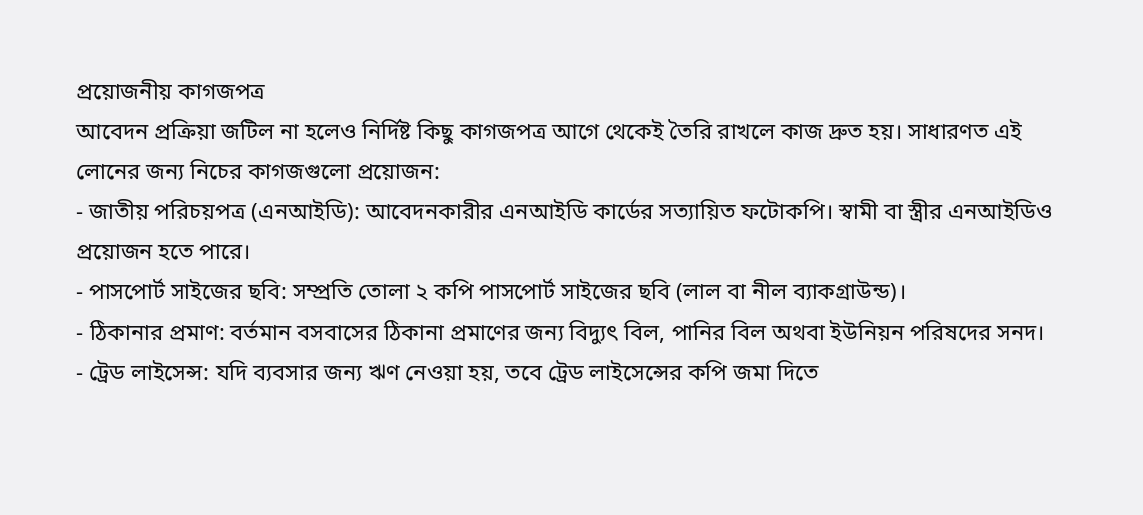প্রয়োজনীয় কাগজপত্র
আবেদন প্রক্রিয়া জটিল না হলেও নির্দিষ্ট কিছু কাগজপত্র আগে থেকেই তৈরি রাখলে কাজ দ্রুত হয়। সাধারণত এই লোনের জন্য নিচের কাগজগুলো প্রয়োজন:
- জাতীয় পরিচয়পত্র (এনআইডি): আবেদনকারীর এনআইডি কার্ডের সত্যায়িত ফটোকপি। স্বামী বা স্ত্রীর এনআইডিও প্রয়োজন হতে পারে।
- পাসপোর্ট সাইজের ছবি: সম্প্রতি তোলা ২ কপি পাসপোর্ট সাইজের ছবি (লাল বা নীল ব্যাকগ্রাউন্ড)।
- ঠিকানার প্রমাণ: বর্তমান বসবাসের ঠিকানা প্রমাণের জন্য বিদ্যুৎ বিল, পানির বিল অথবা ইউনিয়ন পরিষদের সনদ।
- ট্রেড লাইসেন্স: যদি ব্যবসার জন্য ঋণ নেওয়া হয়, তবে ট্রেড লাইসেন্সের কপি জমা দিতে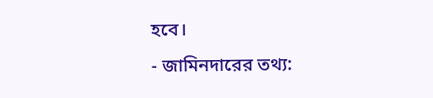হবে।
- জামিনদারের তথ্য: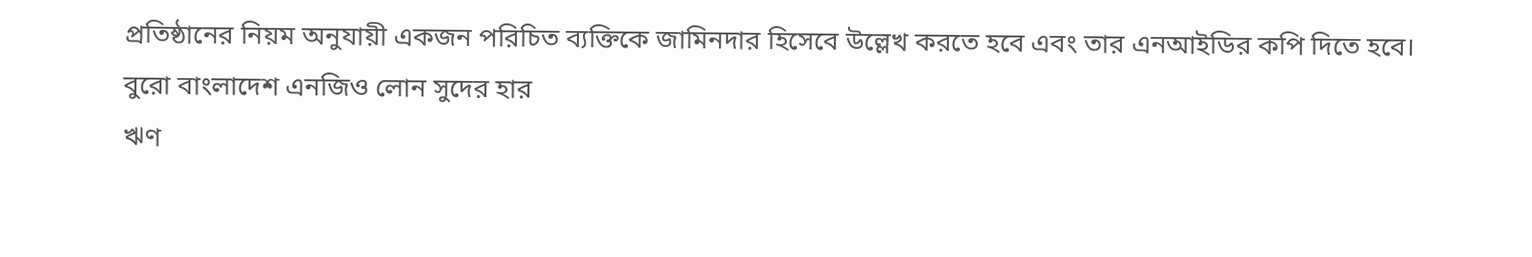প্রতিষ্ঠানের নিয়ম অনুযায়ী একজন পরিচিত ব্যক্তিকে জামিনদার হিসেবে উল্লেখ করতে হবে এবং তার এনআইডির কপি দিতে হবে।
বুরো বাংলাদেশ এনজিও লোন সুদের হার
ঋণ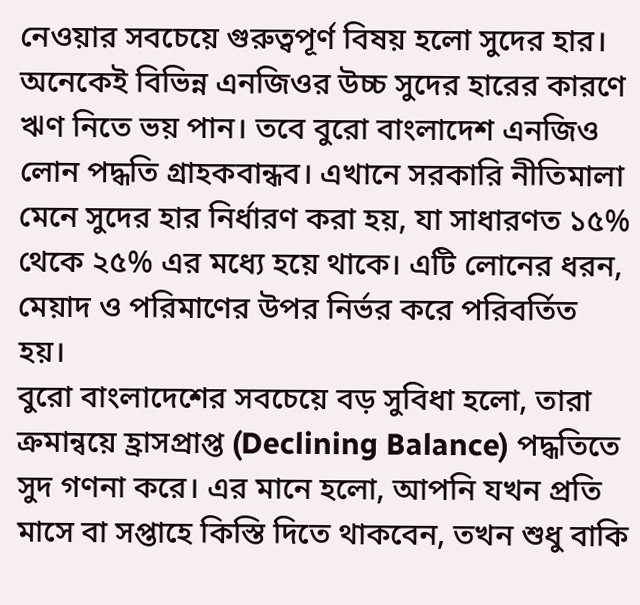নেওয়ার সবচেয়ে গুরুত্বপূর্ণ বিষয় হলো সুদের হার। অনেকেই বিভিন্ন এনজিওর উচ্চ সুদের হারের কারণে ঋণ নিতে ভয় পান। তবে বুরো বাংলাদেশ এনজিও লোন পদ্ধতি গ্রাহকবান্ধব। এখানে সরকারি নীতিমালা মেনে সুদের হার নির্ধারণ করা হয়, যা সাধারণত ১৫% থেকে ২৫% এর মধ্যে হয়ে থাকে। এটি লোনের ধরন, মেয়াদ ও পরিমাণের উপর নির্ভর করে পরিবর্তিত হয়।
বুরো বাংলাদেশের সবচেয়ে বড় সুবিধা হলো, তারা ক্রমান্বয়ে হ্রাসপ্রাপ্ত (Declining Balance) পদ্ধতিতে সুদ গণনা করে। এর মানে হলো, আপনি যখন প্রতি মাসে বা সপ্তাহে কিস্তি দিতে থাকবেন, তখন শুধু বাকি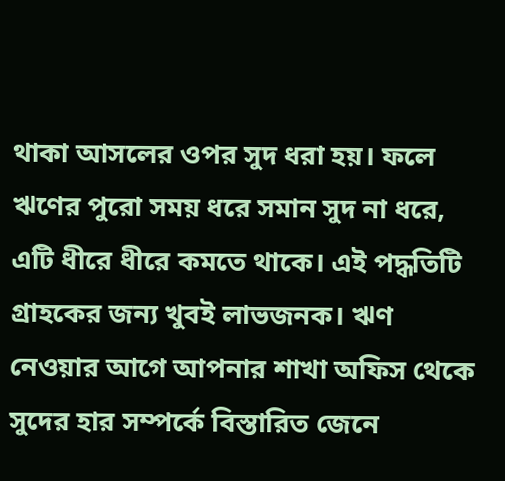থাকা আসলের ওপর সুদ ধরা হয়। ফলে ঋণের পুরো সময় ধরে সমান সুদ না ধরে, এটি ধীরে ধীরে কমতে থাকে। এই পদ্ধতিটি গ্রাহকের জন্য খুবই লাভজনক। ঋণ নেওয়ার আগে আপনার শাখা অফিস থেকে সুদের হার সম্পর্কে বিস্তারিত জেনে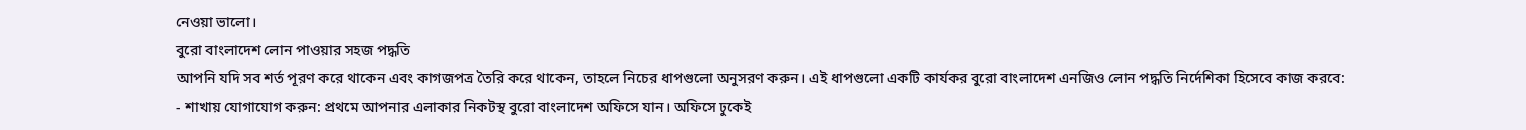নেওয়া ভালো।
বুরো বাংলাদেশ লোন পাওয়ার সহজ পদ্ধতি
আপনি যদি সব শর্ত পূরণ করে থাকেন এবং কাগজপত্র তৈরি করে থাকেন, তাহলে নিচের ধাপগুলো অনুসরণ করুন। এই ধাপগুলো একটি কার্যকর বুরো বাংলাদেশ এনজিও লোন পদ্ধতি নির্দেশিকা হিসেবে কাজ করবে:
- শাখায় যোগাযোগ করুন: প্রথমে আপনার এলাকার নিকটস্থ বুরো বাংলাদেশ অফিসে যান। অফিসে ঢুকেই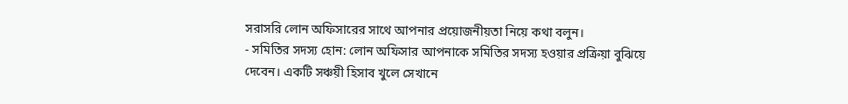সরাসরি লোন অফিসারের সাথে আপনার প্রয়োজনীয়তা নিয়ে কথা বলুন।
- সমিতির সদস্য হোন: লোন অফিসার আপনাকে সমিতির সদস্য হওয়ার প্রক্রিয়া বুঝিয়ে দেবেন। একটি সঞ্চয়ী হিসাব খুলে সেখানে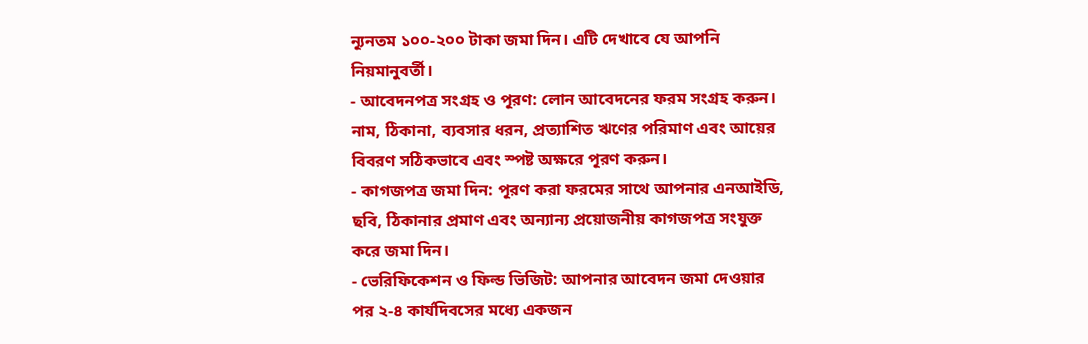ন্যূনতম ১০০-২০০ টাকা জমা দিন। এটি দেখাবে যে আপনি নিয়মানুবর্তী।
- আবেদনপত্র সংগ্রহ ও পূরণ: লোন আবেদনের ফরম সংগ্রহ করুন। নাম, ঠিকানা, ব্যবসার ধরন, প্রত্যাশিত ঋণের পরিমাণ এবং আয়ের বিবরণ সঠিকভাবে এবং স্পষ্ট অক্ষরে পূরণ করুন।
- কাগজপত্র জমা দিন: পূরণ করা ফরমের সাথে আপনার এনআইডি, ছবি, ঠিকানার প্রমাণ এবং অন্যান্য প্রয়োজনীয় কাগজপত্র সংযুক্ত করে জমা দিন।
- ভেরিফিকেশন ও ফিল্ড ভিজিট: আপনার আবেদন জমা দেওয়ার পর ২-৪ কার্যদিবসের মধ্যে একজন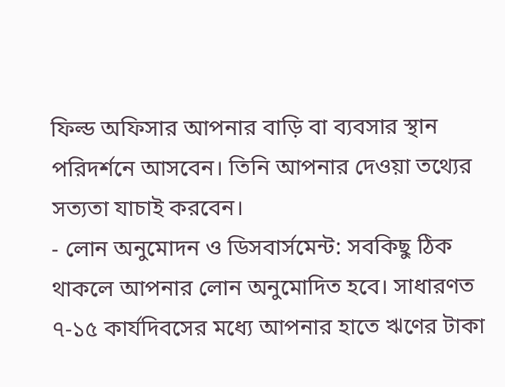ফিল্ড অফিসার আপনার বাড়ি বা ব্যবসার স্থান পরিদর্শনে আসবেন। তিনি আপনার দেওয়া তথ্যের সত্যতা যাচাই করবেন।
- লোন অনুমোদন ও ডিসবার্সমেন্ট: সবকিছু ঠিক থাকলে আপনার লোন অনুমোদিত হবে। সাধারণত ৭-১৫ কার্যদিবসের মধ্যে আপনার হাতে ঋণের টাকা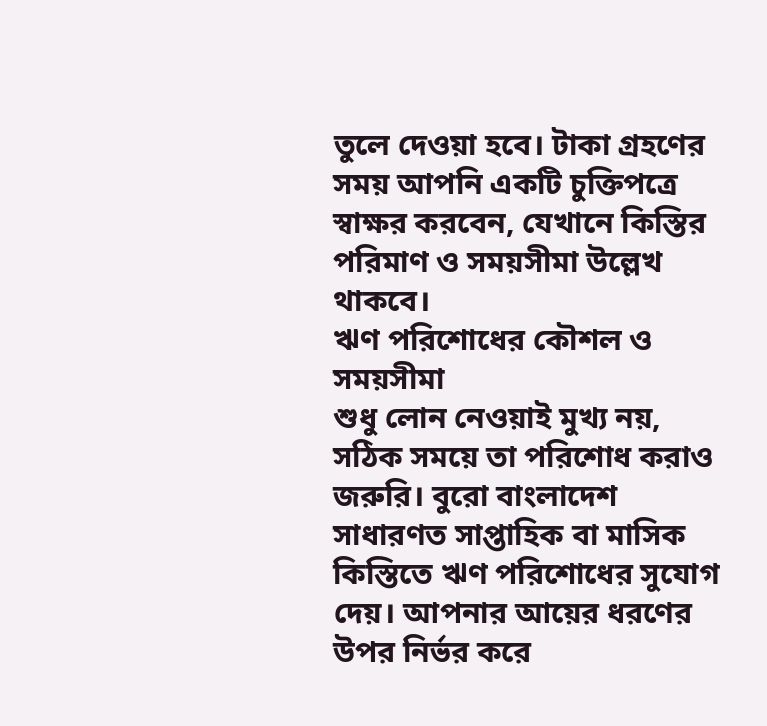তুলে দেওয়া হবে। টাকা গ্রহণের সময় আপনি একটি চুক্তিপত্রে স্বাক্ষর করবেন, যেখানে কিস্তির পরিমাণ ও সময়সীমা উল্লেখ থাকবে।
ঋণ পরিশোধের কৌশল ও সময়সীমা
শুধু লোন নেওয়াই মুখ্য নয়, সঠিক সময়ে তা পরিশোধ করাও জরুরি। বুরো বাংলাদেশ সাধারণত সাপ্তাহিক বা মাসিক কিস্তিতে ঋণ পরিশোধের সুযোগ দেয়। আপনার আয়ের ধরণের উপর নির্ভর করে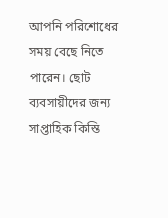আপনি পরিশোধের সময় বেছে নিতে পারেন। ছোট ব্যবসায়ীদের জন্য সাপ্তাহিক কিস্তি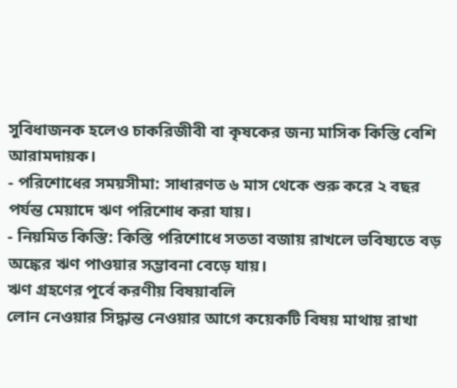সুবিধাজনক হলেও চাকরিজীবী বা কৃষকের জন্য মাসিক কিস্তি বেশি আরামদায়ক।
- পরিশোধের সময়সীমা: সাধারণত ৬ মাস থেকে শুরু করে ২ বছর পর্যন্ত মেয়াদে ঋণ পরিশোধ করা যায়।
- নিয়মিত কিস্তি: কিস্তি পরিশোধে সততা বজায় রাখলে ভবিষ্যতে বড় অঙ্কের ঋণ পাওয়ার সম্ভাবনা বেড়ে যায়।
ঋণ গ্রহণের পূর্বে করণীয় বিষয়াবলি
লোন নেওয়ার সিদ্ধান্ত নেওয়ার আগে কয়েকটি বিষয় মাথায় রাখা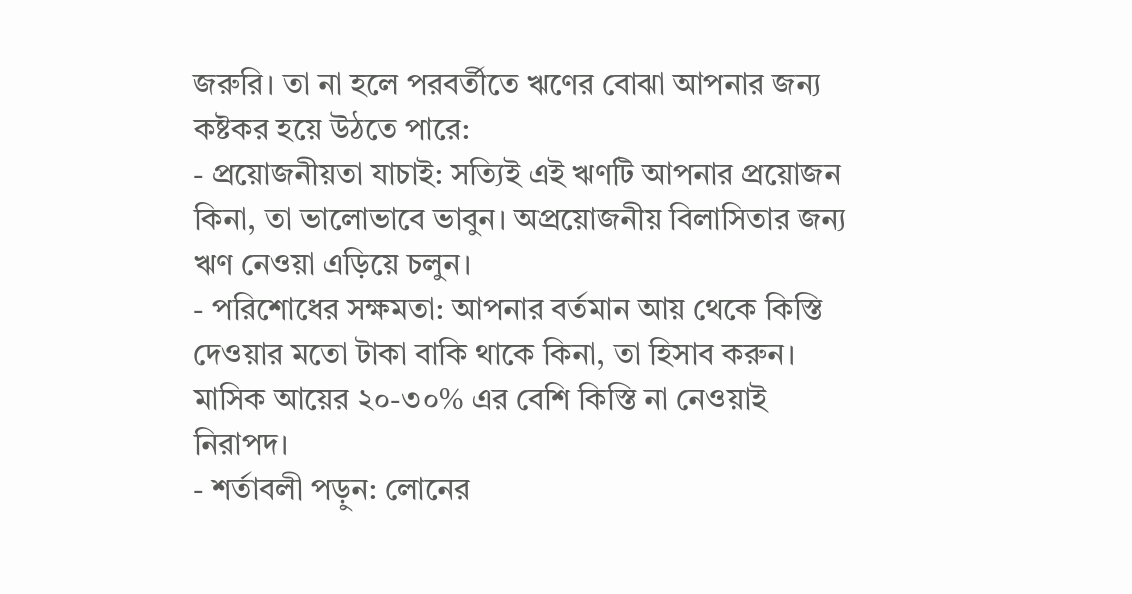জরুরি। তা না হলে পরবর্তীতে ঋণের বোঝা আপনার জন্য কষ্টকর হয়ে উঠতে পারে:
- প্রয়োজনীয়তা যাচাই: সত্যিই এই ঋণটি আপনার প্রয়োজন কিনা, তা ভালোভাবে ভাবুন। অপ্রয়োজনীয় বিলাসিতার জন্য ঋণ নেওয়া এড়িয়ে চলুন।
- পরিশোধের সক্ষমতা: আপনার বর্তমান আয় থেকে কিস্তি দেওয়ার মতো টাকা বাকি থাকে কিনা, তা হিসাব করুন। মাসিক আয়ের ২০-৩০% এর বেশি কিস্তি না নেওয়াই নিরাপদ।
- শর্তাবলী পড়ুন: লোনের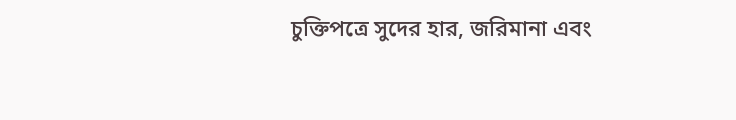চুক্তিপত্রে সুদের হার, জরিমানা এবং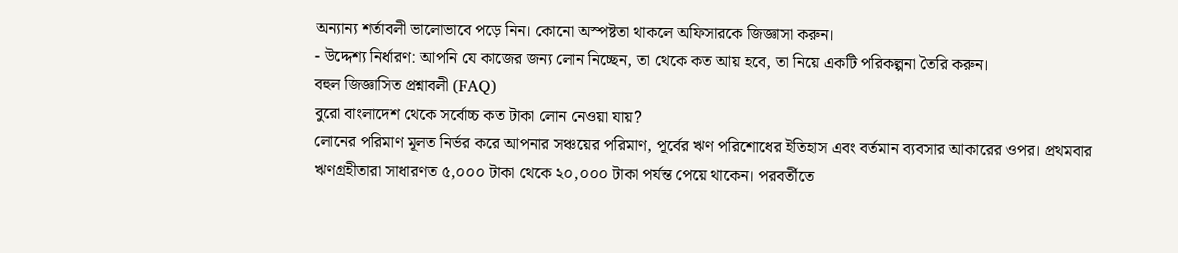অন্যান্য শর্তাবলী ভালোভাবে পড়ে নিন। কোনো অস্পষ্টতা থাকলে অফিসারকে জিজ্ঞাসা করুন।
- উদ্দেশ্য নির্ধারণ: আপনি যে কাজের জন্য লোন নিচ্ছেন, তা থেকে কত আয় হবে, তা নিয়ে একটি পরিকল্পনা তৈরি করুন।
বহুল জিজ্ঞাসিত প্রশ্নাবলী (FAQ)
বুরো বাংলাদেশ থেকে সর্বোচ্চ কত টাকা লোন নেওয়া যায়?
লোনের পরিমাণ মূলত নির্ভর করে আপনার সঞ্চয়ের পরিমাণ, পূর্বের ঋণ পরিশোধের ইতিহাস এবং বর্তমান ব্যবসার আকারের ওপর। প্রথমবার ঋণগ্রহীতারা সাধারণত ৫,০০০ টাকা থেকে ২০,০০০ টাকা পর্যন্ত পেয়ে থাকেন। পরবর্তীতে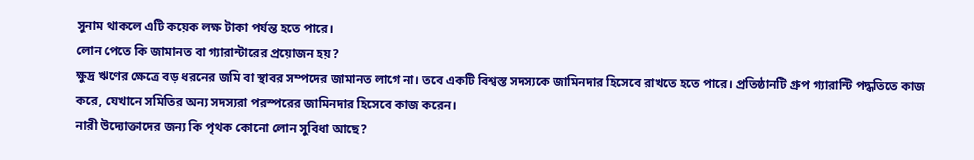সুনাম থাকলে এটি কয়েক লক্ষ টাকা পর্যন্ত হতে পারে।
লোন পেতে কি জামানত বা গ্যারান্টারের প্রয়োজন হয়?
ক্ষুদ্র ঋণের ক্ষেত্রে বড় ধরনের জমি বা স্থাবর সম্পদের জামানত লাগে না। তবে একটি বিশ্বস্ত সদস্যকে জামিনদার হিসেবে রাখতে হতে পারে। প্রতিষ্ঠানটি গ্রুপ গ্যারান্টি পদ্ধতিতে কাজ করে, যেখানে সমিতির অন্য সদস্যরা পরস্পরের জামিনদার হিসেবে কাজ করেন।
নারী উদ্যোক্তাদের জন্য কি পৃথক কোনো লোন সুবিধা আছে?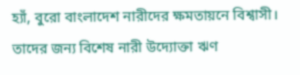হ্যাঁ, বুরো বাংলাদেশ নারীদের ক্ষমতায়নে বিশ্বাসী। তাদের জন্য বিশেষ নারী উদ্যোক্তা ঋণ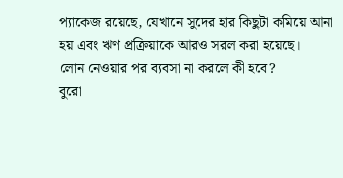প্যাকেজ রয়েছে, যেখানে সুদের হার কিছুটা কমিয়ে আনা হয় এবং ঋণ প্রক্রিয়াকে আরও সরল করা হয়েছে।
লোন নেওয়ার পর ব্যবসা না করলে কী হবে?
বুরো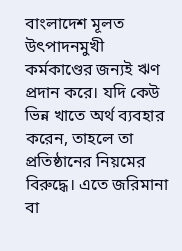বাংলাদেশ মূলত উৎপাদনমুখী কর্মকাণ্ডের জন্যই ঋণ প্রদান করে। যদি কেউ ভিন্ন খাতে অর্থ ব্যবহার করেন, তাহলে তা প্রতিষ্ঠানের নিয়মের বিরুদ্ধে। এতে জরিমানা বা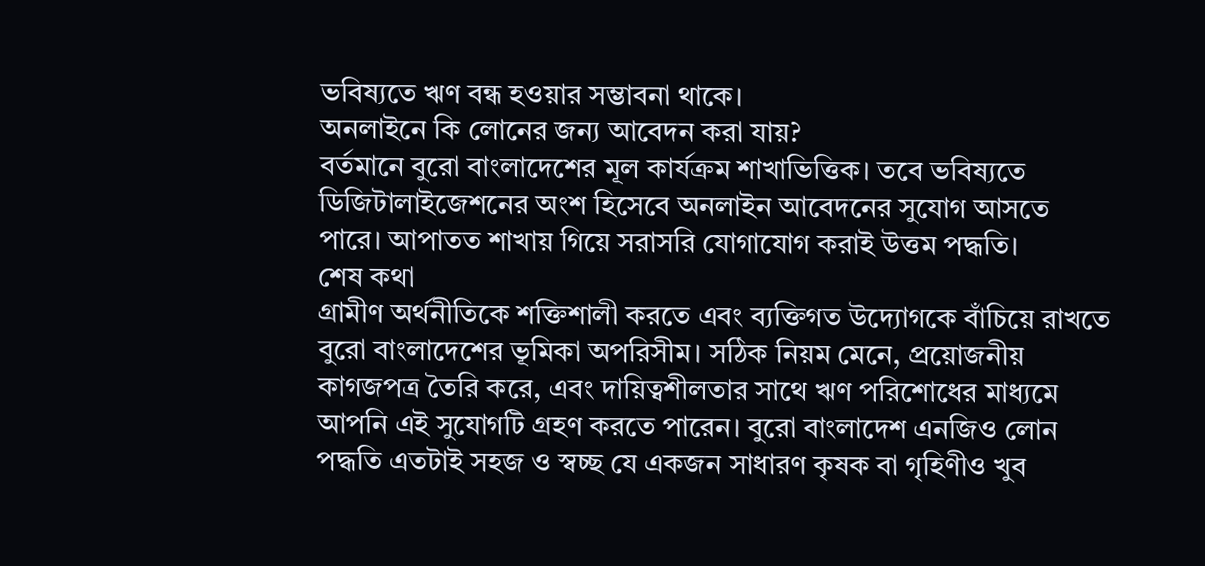ভবিষ্যতে ঋণ বন্ধ হওয়ার সম্ভাবনা থাকে।
অনলাইনে কি লোনের জন্য আবেদন করা যায়?
বর্তমানে বুরো বাংলাদেশের মূল কার্যক্রম শাখাভিত্তিক। তবে ভবিষ্যতে ডিজিটালাইজেশনের অংশ হিসেবে অনলাইন আবেদনের সুযোগ আসতে পারে। আপাতত শাখায় গিয়ে সরাসরি যোগাযোগ করাই উত্তম পদ্ধতি।
শেষ কথা
গ্রামীণ অর্থনীতিকে শক্তিশালী করতে এবং ব্যক্তিগত উদ্যোগকে বাঁচিয়ে রাখতে বুরো বাংলাদেশের ভূমিকা অপরিসীম। সঠিক নিয়ম মেনে, প্রয়োজনীয় কাগজপত্র তৈরি করে, এবং দায়িত্বশীলতার সাথে ঋণ পরিশোধের মাধ্যমে আপনি এই সুযোগটি গ্রহণ করতে পারেন। বুরো বাংলাদেশ এনজিও লোন পদ্ধতি এতটাই সহজ ও স্বচ্ছ যে একজন সাধারণ কৃষক বা গৃহিণীও খুব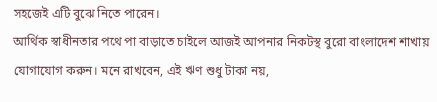সহজেই এটি বুঝে নিতে পারেন।
আর্থিক স্বাধীনতার পথে পা বাড়াতে চাইলে আজই আপনার নিকটস্থ বুরো বাংলাদেশ শাখায় যোগাযোগ করুন। মনে রাখবেন, এই ঋণ শুধু টাকা নয়,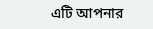এটি আপনার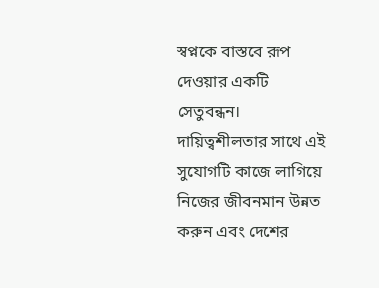স্বপ্নকে বাস্তবে রূপ দেওয়ার একটি সেতুবন্ধন। দায়িত্বশীলতার সাথে এই সুযোগটি কাজে লাগিয়ে নিজের জীবনমান উন্নত করুন এবং দেশের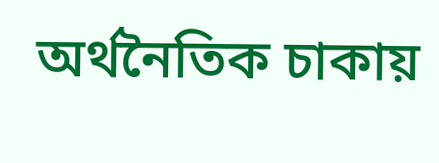অর্থনৈতিক চাকায়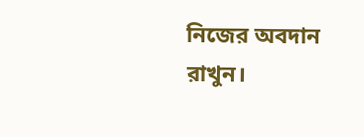নিজের অবদান রাখুন।